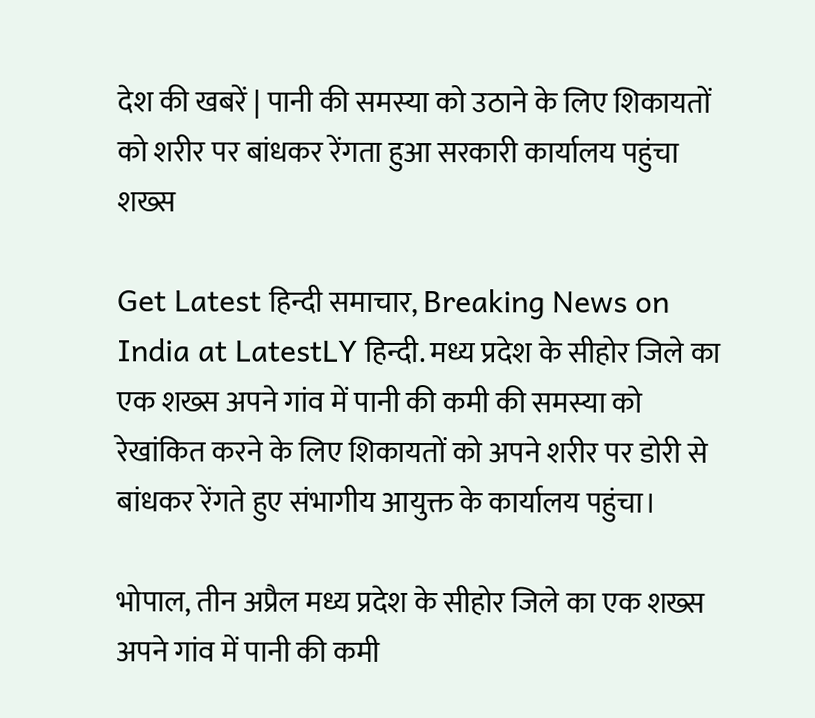देश की खबरें | पानी की समस्या को उठाने के लिए शिकायतों को शरीर पर बांधकर रेंगता हुआ सरकारी कार्यालय पहुंचा शख्स

Get Latest हिन्दी समाचार, Breaking News on India at LatestLY हिन्दी. मध्य प्रदेश के सीहोर जिले का एक शख्स अपने गांव में पानी की कमी की समस्या को रेखांकित करने के लिए शिकायतों को अपने शरीर पर डोरी से बांधकर रेंगते हुए संभागीय आयुक्त के कार्यालय पहुंचा।

भोपाल, तीन अप्रैल मध्य प्रदेश के सीहोर जिले का एक शख्स अपने गांव में पानी की कमी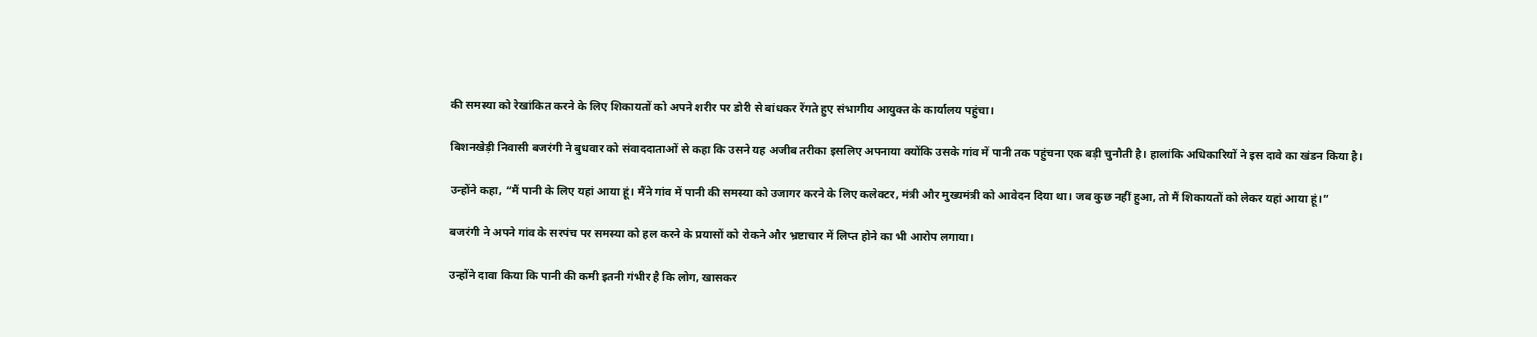की समस्या को रेखांकित करने के लिए शिकायतों को अपने शरीर पर डोरी से बांधकर रेंगते हुए संभागीय आयुक्त के कार्यालय पहुंचा।

बिशनखेड़ी निवासी बजरंगी ने बुधवार को संवाददाताओं से कहा कि उसने यह अजीब तरीका इसलिए अपनाया क्योंकि उसके गांव में पानी तक पहुंचना एक बड़ी चुनौती है। हालांकि अधिकारियों ने इस दावे का खंडन किया है।

उन्होंने कहा, “मैं पानी के लिए यहां आया हूं। मैंने गांव में पानी की समस्या को उजागर करने के लिए कलेक्टर, मंत्री और मुख्यमंत्री को आवेदन दिया था। जब कुछ नहीं हुआ, तो मैं शिकायतों को लेकर यहां आया हूं।”

बजरंगी ने अपने गांव के सरपंच पर समस्या को हल करने के प्रयासों को रोकने और भ्रष्टाचार में लिप्त होने का भी आरोप लगाया।

उन्होंने दावा किया कि पानी की कमी इतनी गंभीर है कि लोग, खासकर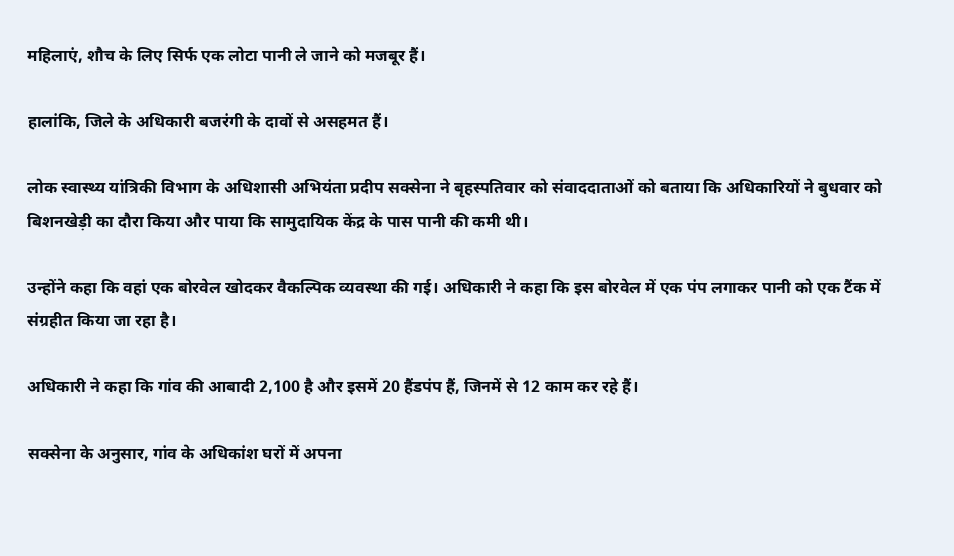महिलाएं, शौच के लिए सिर्फ एक लोटा पानी ले जाने को मजबूर हैं।

हालांकि, जिले के अधिकारी बजरंगी के दावों से असहमत हैं।

लोक स्वास्थ्य यांत्रिकी विभाग के अधिशासी अभियंता प्रदीप सक्सेना ने बृहस्पतिवार को संवाददाताओं को बताया कि अधिकारियों ने बुधवार को बिशनखेड़ी का दौरा किया और पाया कि सामुदायिक केंद्र के पास पानी की कमी थी।

उन्होंने कहा कि वहां एक बोरवेल खोदकर वैकल्पिक व्यवस्था की गई। अधिकारी ने कहा कि इस बोरवेल में एक पंप लगाकर पानी को एक टैंक में संग्रहीत किया जा रहा है।

अधिकारी ने कहा कि गांव की आबादी 2,100 है और इसमें 20 हैंडपंप हैं, जिनमें से 12 काम कर रहे हैं।

सक्सेना के अनुसार, गांव के अधिकांश घरों में अपना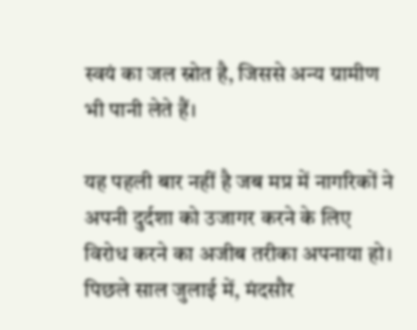स्वयं का जल स्रोत है, जिससे अन्य ग्रामीण भी पानी लेते हैं।

यह पहली बार नहीं है जब मप्र में नागरिकों ने अपनी दुर्दशा को उजागर करने के लिए विरोध करने का अजीब तरीका अपनाया हो। पिछले साल जुलाई में, मंदसौर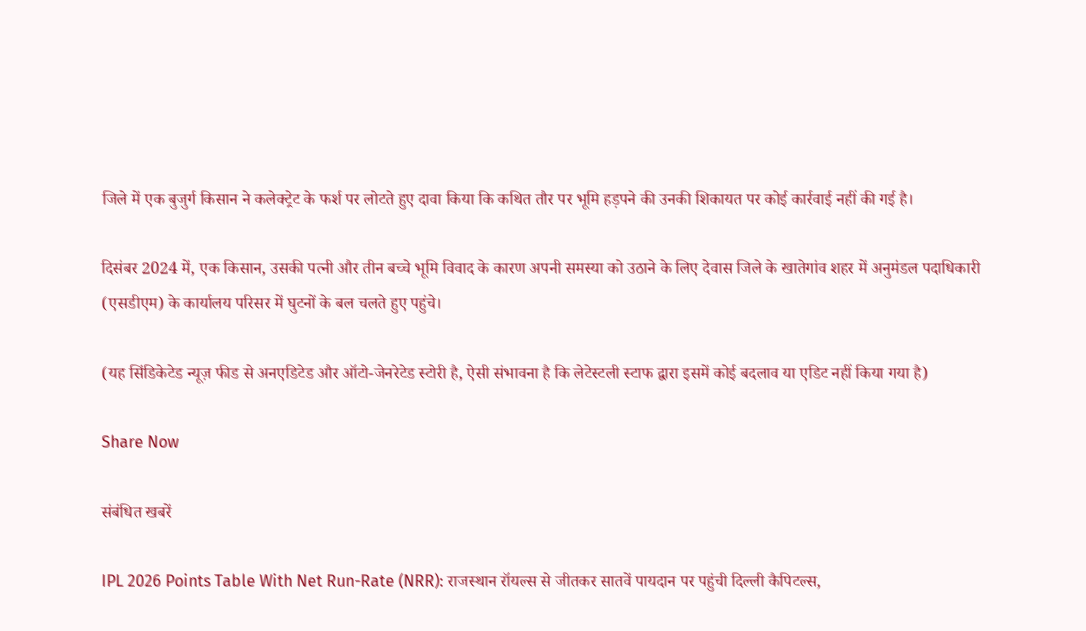जिले में एक बुजुर्ग किसान ने कलेक्ट्रेट के फर्श पर लोटते हुए दावा किया कि कथित तौर पर भूमि हड़पने की उनकी शिकायत पर कोई कार्रवाई नहीं की गई है।

दिसंबर 2024 में, एक किसान, उसकी पत्नी और तीन बच्चे भूमि विवाद के कारण अपनी समस्या को उठाने के लिए देवास जिले के खातेगांव शहर में अनुमंडल पदाधिकारी (एसडीएम) के कार्यालय परिसर में घुटनों के बल चलते हुए पहुंचे।

(यह सिंडिकेटेड न्यूज़ फीड से अनएडिटेड और ऑटो-जेनरेटेड स्टोरी है, ऐसी संभावना है कि लेटेस्टली स्टाफ द्वारा इसमें कोई बदलाव या एडिट नहीं किया गया है)

Share Now

संबंधित खबरें

IPL 2026 Points Table With Net Run-Rate (NRR): राजस्थान रॉयल्स से जीतकर सातवें पायदान पर पहुंची दिल्ली कैपिटल्स,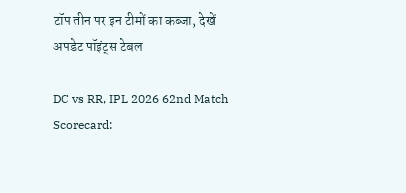टॉप तीन पर इन टीमों का कब्जा, देखें अपडेट पॉइंट्स टेबल

DC vs RR, IPL 2026 62nd Match Scorecard: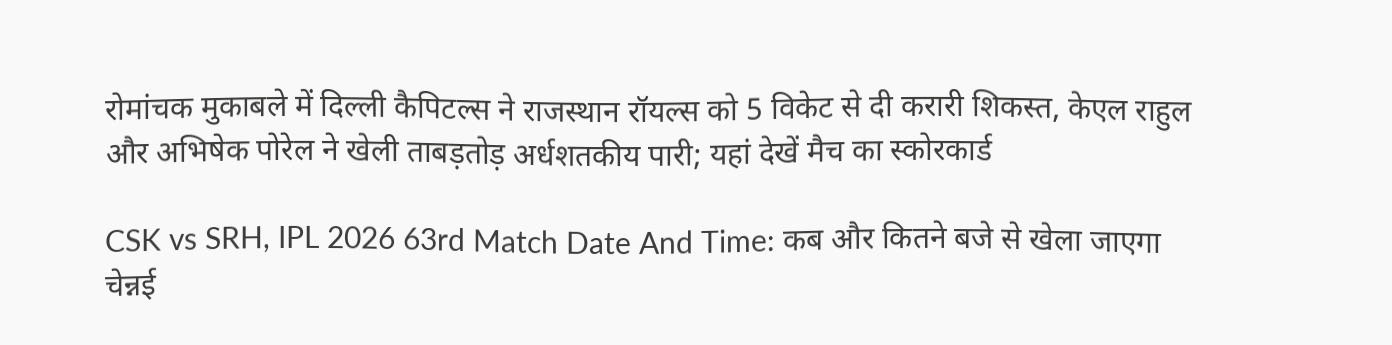रोमांचक मुकाबले में दिल्ली कैपिटल्स ने राजस्थान रॉयल्स को 5 विकेट से दी करारी शिकस्त, केएल राहुल और अभिषेक पोरेल ने खेली ताबड़तोड़ अर्धशतकीय पारी; यहां देखें मैच का स्कोरकार्ड

CSK vs SRH, IPL 2026 63rd Match Date And Time: कब और कितने बजे से खेला जाएगा चेन्नई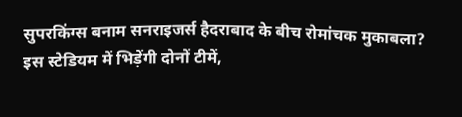सुपरकिंग्स बनाम सनराइजर्स हैदराबाद के बीच रोमांचक मुकाबला? इस स्टेडियम में भिड़ेंगी दोनों टीमें,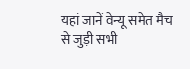यहां जानें वेन्यू समेत मैच से जुड़ी सभी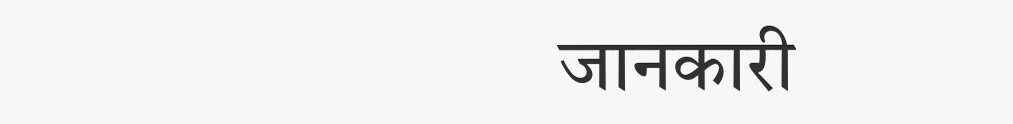जानकारी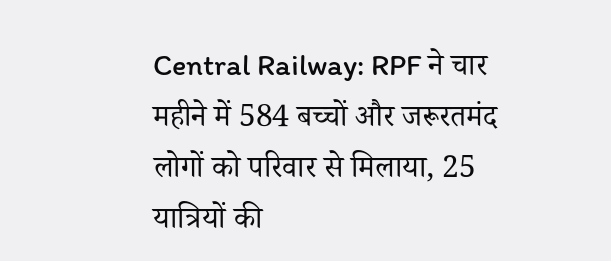Central Railway: RPF ने चार महीने में 584 बच्चों और जरूरतमंद लोगों को परिवार से मिलाया, 25 यात्रियों की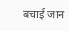बचाई जान